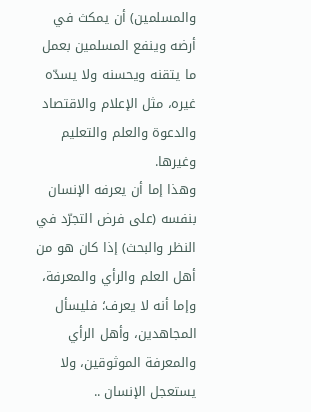والمسلمين) أن يمكث في أرضه وينفع المسلمين بعمل ما يتقنه ويحسنه ولا يسدّه غيره، مثل الإعلام والاقتصاد والدعوة والعلم والتعليم وغيرها.
وهذا إما أن يعرفه الإنسان بنفسه (على فرض التجرّد في النظر والبحث) إذا كان هو من أهل العلم والرأي والمعرفة، وإما أنه لا يعرف؛ فليسأل المجاهدين، وأهل الرأي والمعرفة الموثوقين، ولا يستعجل الإنسان ..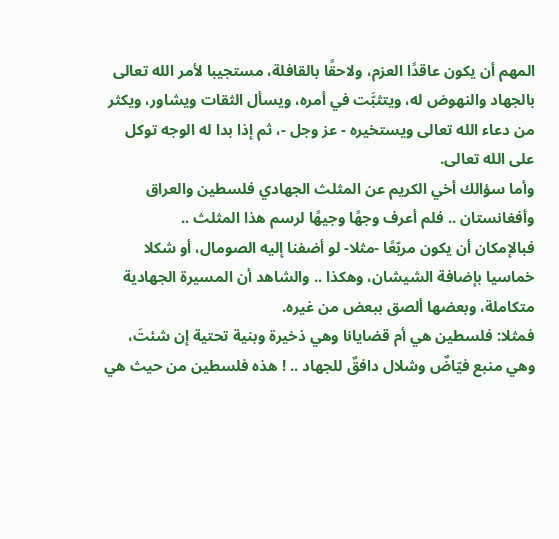المهم أن يكون عاقدًا العزم، ولاحقًا بالقافلة، مستجيبا لأمر الله تعالى بالجهاد والنهوض له، ويتثبَّت في أمره، ويسأل الثقات ويشاور، ويكثر من دعاء الله تعالى ويستخيره - عز وجل -، ثم إذا بدا له الوجه توكل على الله تعالى.
وأما سؤالك أخي الكريم عن المثلث الجهادي فلسطين والعراق وأفغانستان .. فلم أعرف وجهًا وجيهًا لرسم هذا المثلث ..
فبالإمكان أن يكون مربّعًا -مثلا- لو أضفنا إليه الصومال، أو شكلا خماسيا بإضافة الشيشان، وهكذا .. والشاهد أن المسيرة الجهادية متكاملة، وبعضها ألصق ببعض من غيره.
فمثلا: فلسطين هي أم قضايانا وهي ذخيرة وبنية تحتية إن شئتَ، وهي منبع فيّاضٌ وشلال دافقٌ للجهاد .. ! هذه فلسطين من حيث هي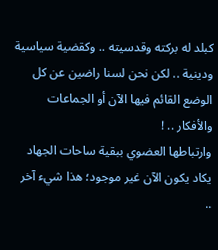كبلد له بركته وقدسيته .. وكقضية سياسية ودينية .. لكن نحن لسنا راضين عن كل الوضع القائم فيها الآن أو الجماعات والأفكار .. !
وارتباطها العضوي ببقية ساحات الجهاد يكاد يكون الآن غير موجود؛ هذا شيء آخر ..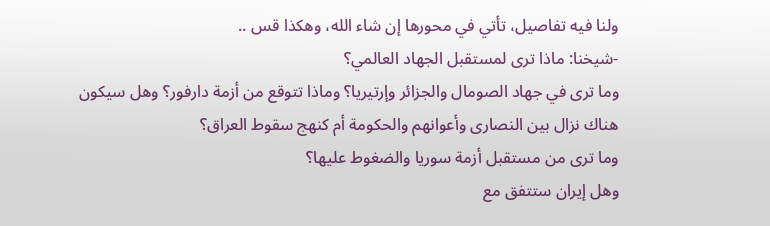ولنا فيه تفاصيل، تأتي في محورها إن شاء الله، وهكذا قس ..
-شيخنا: ماذا ترى لمستقبل الجهاد العالمي؟
وما ترى في جهاد الصومال والجزائر وإرتيريا؟ وماذا تتوقع من أزمة دارفور؟ وهل سيكون هناك نزال بين النصارى وأعوانهم والحكومة أم كنهج سقوط العراق؟
وما ترى من مستقبل أزمة سوريا والضغوط عليها؟
وهل إيران ستتفق مع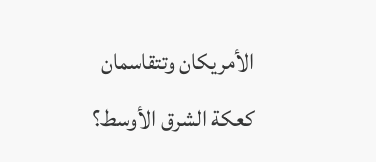الأمريكان وتتقاسمان كعكة الشرق الأوسط؟